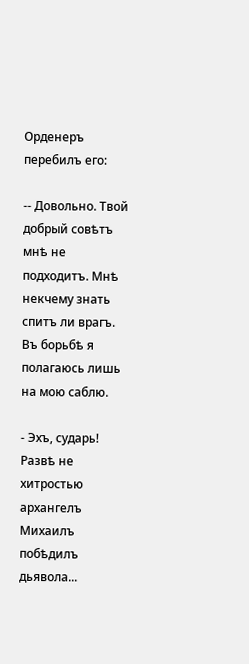Орденеръ перебилъ его:

-- Довольно. Твой добрый совѣтъ мнѣ не подходитъ. Мнѣ некчему знать спитъ ли врагъ. Въ борьбѣ я полагаюсь лишь на мою саблю.

- Эхъ, сударь! Развѣ не хитростью архангелъ Михаилъ побѣдилъ дьявола...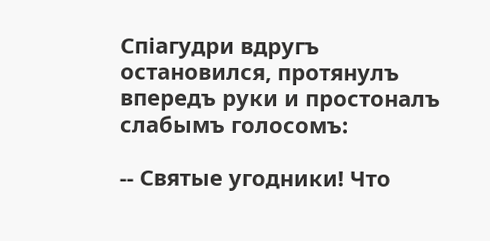Спіагудри вдругъ остановился, протянулъ впередъ руки и простоналъ слабымъ голосомъ:

-- Святые угодники! Что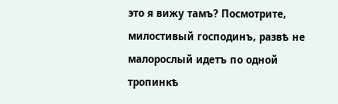это я вижу тамъ? Посмотрите, милостивый господинъ, развѣ не малорослый идетъ по одной тропинкѣ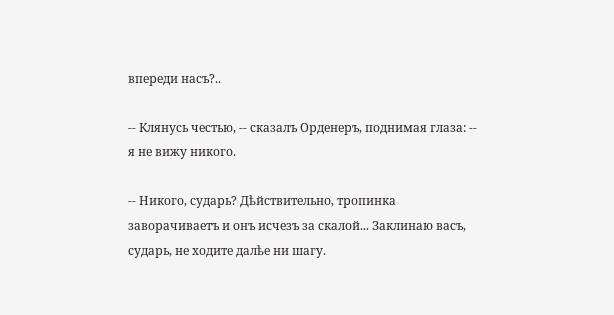впереди насъ?..

-- Клянусь честью, -- сказалъ Орденеръ, поднимая глаза: -- я не вижу никого.

-- Никого, сударь? Дѣйствительно, тропинка заворачиваетъ и онъ исчезъ за скалой... Заклинаю васъ, сударь, не ходите далѣе ни шагу.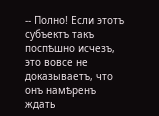-- Полно! Если этотъ субъектъ такъ поспѣшно исчезъ, это вовсе не доказываетъ, что онъ намѣренъ ждать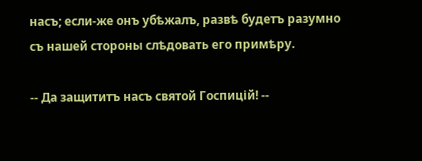насъ; если-же онъ убѣжалъ, развѣ будетъ разумно съ нашей стороны слѣдовать его примѣру.

-- Да защититъ насъ святой Госпицій! --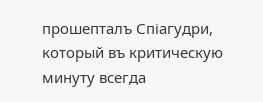прошепталъ Спіагудри, который въ критическую минуту всегда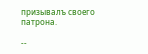призывалъ своего патрона.

--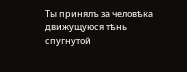Ты принялъ за человѣка движущуюся тѣнь спугнутой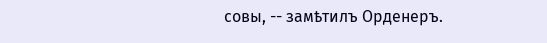совы, -- замѣтилъ Орденеръ.